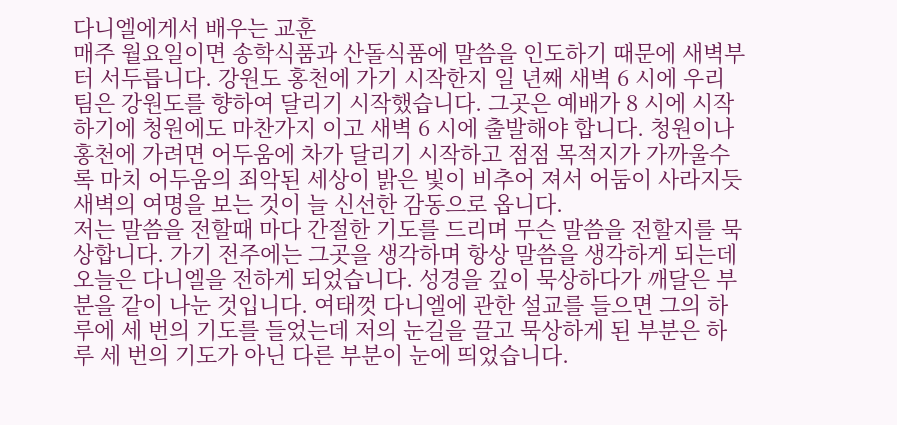다니엘에게서 배우는 교훈
매주 월요일이면 송학식품과 산돌식품에 말씀을 인도하기 때문에 새벽부터 서두릅니다. 강원도 홍천에 가기 시작한지 일 년째 새벽 6 시에 우리 팀은 강원도를 향하여 달리기 시작했습니다. 그곳은 예배가 8 시에 시작하기에 청원에도 마찬가지 이고 새벽 6 시에 출발해야 합니다. 청원이나 홍천에 가려면 어두움에 차가 달리기 시작하고 점점 목적지가 가까울수록 마치 어두움의 죄악된 세상이 밝은 빛이 비추어 져서 어둠이 사라지듯 새벽의 여명을 보는 것이 늘 신선한 감동으로 옵니다.
저는 말씀을 전할때 마다 간절한 기도를 드리며 무슨 말씀을 전할지를 묵상합니다. 가기 전주에는 그곳을 생각하며 항상 말씀을 생각하게 되는데 오늘은 다니엘을 전하게 되었습니다. 성경을 깊이 묵상하다가 깨달은 부분을 같이 나눈 것입니다. 여태껏 다니엘에 관한 설교를 들으면 그의 하루에 세 번의 기도를 들었는데 저의 눈길을 끌고 묵상하게 된 부분은 하루 세 번의 기도가 아닌 다른 부분이 눈에 띄었습니다.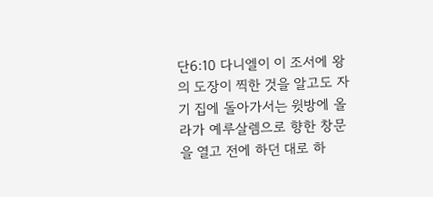단6:10 다니엘이 이 조서에 왕의 도장이 찍한 것을 알고도 자기 집에 돌아가서는 윗방에 올라가 예루살렘으로 향한 창문을 열고 전에 하던 대로 하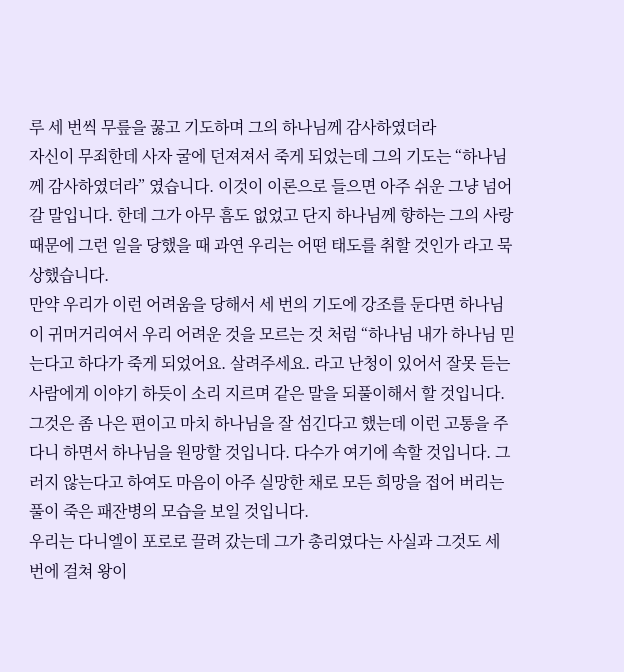루 세 번씩 무릎을 꿇고 기도하며 그의 하나님께 감사하였더라
자신이 무죄한데 사자 굴에 던져져서 죽게 되었는데 그의 기도는 “하나님께 감사하였더라” 였습니다. 이것이 이론으로 들으면 아주 쉬운 그냥 넘어갈 말입니다. 한데 그가 아무 흠도 없었고 단지 하나님께 향하는 그의 사랑 때문에 그런 일을 당했을 때 과연 우리는 어떤 태도를 취할 것인가 라고 묵상했습니다.
만약 우리가 이런 어려움을 당해서 세 번의 기도에 강조를 둔다면 하나님이 귀머거리여서 우리 어려운 것을 모르는 것 처럼 “하나님 내가 하나님 믿는다고 하다가 죽게 되었어요. 살려주세요. 라고 난청이 있어서 잘못 듣는 사람에게 이야기 하듯이 소리 지르며 같은 말을 되풀이해서 할 것입니다. 그것은 좀 나은 편이고 마치 하나님을 잘 섬긴다고 했는데 이런 고통을 주다니 하면서 하나님을 원망할 것입니다. 다수가 여기에 속할 것입니다. 그러지 않는다고 하여도 마음이 아주 실망한 채로 모든 희망을 접어 버리는 풀이 죽은 패잔병의 모습을 보일 것입니다.
우리는 다니엘이 포로로 끌려 갔는데 그가 총리였다는 사실과 그것도 세 번에 걸쳐 왕이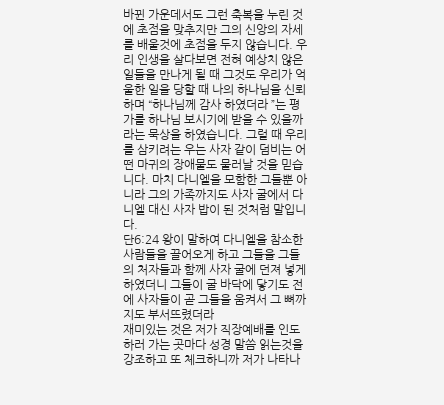바뀐 가운데서도 그런 축복을 누린 것에 초점을 맞추지만 그의 신앙의 자세를 배울것에 초점을 두지 않습니다. 우리 인생을 살다보면 전혀 예상치 않은 일들을 만나게 될 때 그것도 우리가 억울한 일을 당할 때 나의 하나님을 신뢰하며 “하나님께 감사 하였더라 ”는 평가를 하나님 보시기에 받을 수 있을까 라는 묵상을 하였습니다. 그럴 때 우리를 삼키려는 우는 사자 같이 덤비는 어떤 마귀의 장애물도 물러날 것을 믿습니다. 마치 다니엘을 모함한 그들뿐 아니라 그의 가족까지도 사자 굴에서 다니엘 대신 사자 밥이 된 것처럼 말입니다.
단6:24 왕이 말하여 다니엘을 참소한 사람들을 끌어오게 하고 그들을 그들의 처자들과 함께 사자 굴에 던져 넣게 하였더니 그들이 굴 바닥에 닿기도 전에 사자들이 곧 그들을 움켜서 그 뼈까지도 부서뜨렸더라
재미있는 것은 저가 직장예배를 인도하러 가는 곳마다 성경 말씀 읽는것을 강조하고 또 체크하니까 저가 나타나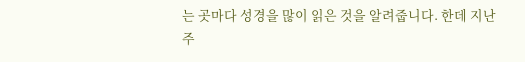는 곳마다 성경을 많이 읽은 것을 알려줍니다. 한데 지난주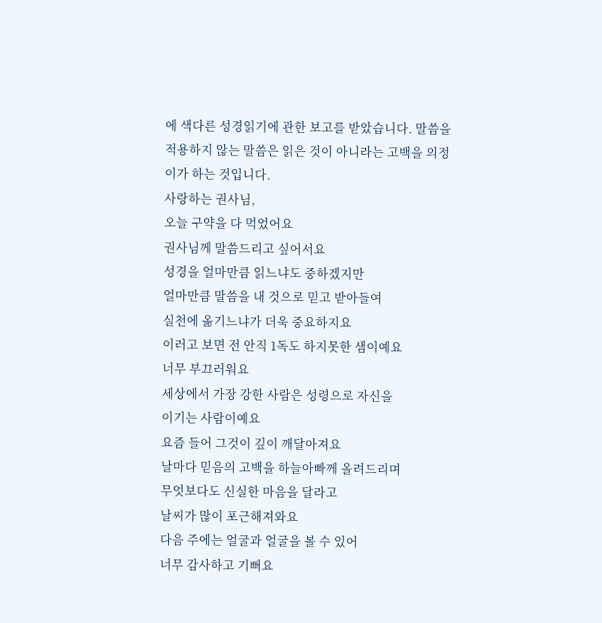에 색다른 성경읽기에 관한 보고를 받았습니다. 말씀을 적용하지 않는 말씀은 읽은 것이 아니라는 고백을 의정이가 하는 것입니다.
사랑하는 권사님,
오늘 구약을 다 먹었어요
권사님께 말씀드리고 싶어서요
성경을 얼마만큼 읽느냐도 중하겠지만
얼마만큼 말씀을 내 것으로 믿고 받아들여
실천에 옮기느냐가 더욱 중요하지요
이러고 보면 전 안직 1독도 하지못한 샘이예요
너무 부끄러워요
세상에서 가장 강한 사람은 성령으로 자신을
이기는 사람이예요
요즘 들어 그것이 깊이 깨달아져요
날마다 믿음의 고백을 하늘아빠께 올려드리며
무엇보다도 신실한 마음을 달라고
날씨가 많이 포근해져와요
다음 주에는 얼굴과 얼굴을 볼 수 있어
너무 감사하고 기뻐요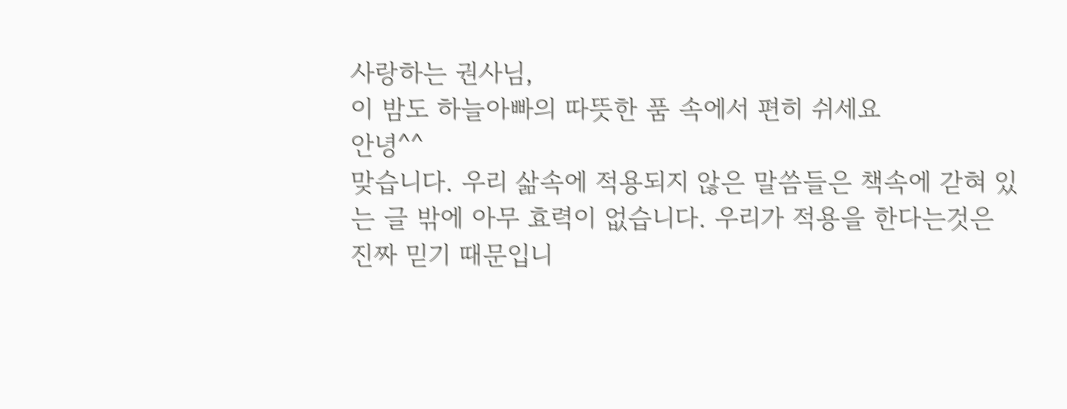사랑하는 권사님,
이 밤도 하늘아빠의 따뜻한 품 속에서 편히 쉬세요
안녕^^
맞습니다. 우리 삶속에 적용되지 않은 말씀들은 책속에 갇혀 있는 글 밖에 아무 효력이 없습니다. 우리가 적용을 한다는것은 진짜 믿기 때문입니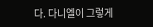다. 다니엘이 그렇게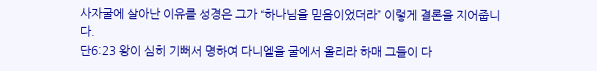사자굴에 살아난 이유를 성경은 그가 “하나님을 믿음이었더라” 이렇게 결론을 지어줍니다.
단6:23 왕이 심히 기뻐서 명하여 다니엘을 굴에서 올리라 하매 그들이 다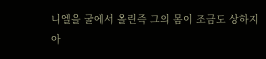니엘을 굴에서 올린즉 그의 몸이 조금도 상하지 아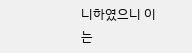니하였으니 이는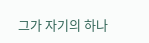그가 자기의 하나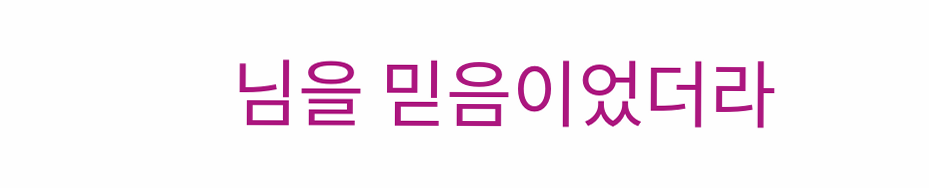님을 믿음이었더라